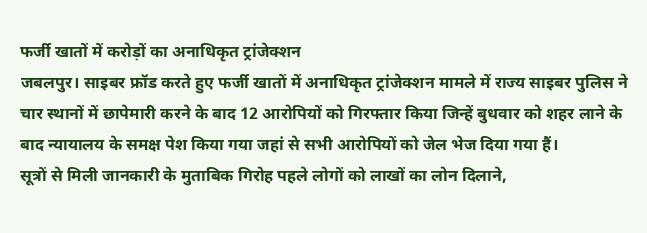फर्जी खातों में करोड़ों का अनाधिकृत ट्रांजेक्शन
जबलपुर। साइबर फ्रॉड करते हुए फर्जी खातों में अनाधिकृत ट्रांजेक्शन मामले में राज्य साइबर पुलिस ने चार स्थानों में छापेमारी करने के बाद 12 आरोपियों को गिरफ्तार किया जिन्हें बुधवार को शहर लाने के बाद न्यायालय के समक्ष पेश किया गया जहां से सभी आरोपियों को जेल भेज दिया गया हैं।
सूत्रों से मिली जानकारी के मुताबिक गिरोह पहले लोगों को लाखों का लोन दिलाने,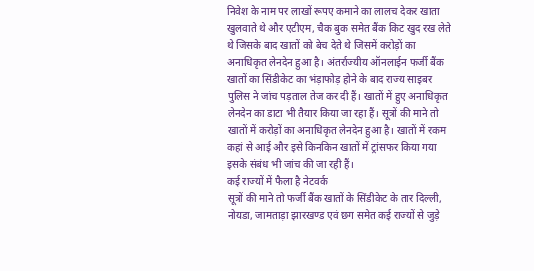निवेश के नाम पर लाखों रूपए कमाने का लालच देकर खाता खुलवाते थे और एटीएम, चैक बुक समेत बैंक किट खुद रख लेते थे जिसके बाद खातों को बेच देते थे जिसमें करोड़ों का अनाधिकृत लेनदेन हुआ है। अंतर्राज्यीय ऑनलाईन फर्जी बैंक खातों का सिंडीकेट का भंड़ाफोड़ होने के बाद राज्य साइबर पुलिस ने जांच पड़ताल तेज कर दी हैं। खातों में हुए अनाधिकृत लेनदेन का डाटा भी तैयार किया जा रहा हैं। सूत्रों की माने तो खातों में करोड़ों का अनाधिकृत लेनदेन हुआ है। खातों में रकम कहां से आई और इसे किनकिन खातों में ट्रांसफर किया गया इसके संबंध भी जांच की जा रही हैं।
कई राज्यों में फैला है नेटवर्क
सूत्रों की माने तो फर्जी बैंक खातों के सिंडीकेट के तार दिल्ली, नोयडा, जामताड़ा झारखण्ड एवं छग समेत कई राज्यों से जुड़े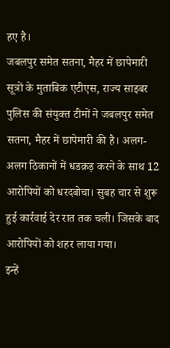हए है।
जबलपुर समेत सतना, मैहर में छापेमारी
सूत्रों के मुताबिक एटीएस, राज्य साइबर पुलिस की संयुक्त टीमों ने जबलपुर समेत सतना, मैहर में छापेमारी की है। अलग-अलग ठिकानों में धडक़ड़ करने के साथ 12 आरोपियों को धरदबोचा। सुबह चार से शुरू हुई कार्रवाई देर रात तक चली। जिसके बाद आरोपियों को शहर लाया गया।
इन्हें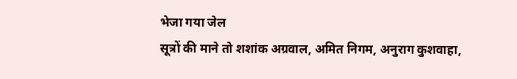भेजा गया जेल
सूत्रों की माने तो शशांक अग्रवाल, अमित निगम, अनुराग कुशवाहा,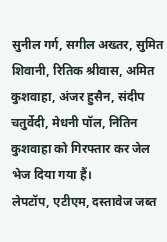सुनील गर्ग, सगील अख्तर, सुमित शिवानी, रितिक श्रीवास, अमित कुशवाहा, अंजर हुसैन, संदीप चतुर्वेदी, मेधनी पॉल, नितिन कुशवाहा को गिरफ्तार कर जेल भेज दिया गया हैं।
लेपटॉप, एटीएम, दस्तावेज जब्त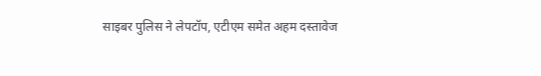साइबर पुलिस ने लेपटॉप, एटीएम समेत अहम दस्तावेज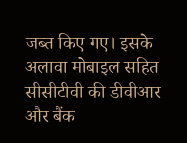जब्त किए गए। इसके अलावा मोबाइल सहित सीसीटीवी की डीवीआर और बैंक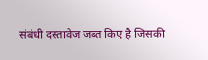संबंधी दस्तावेज जब्त किए है जिसकी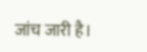जांच जारी है।